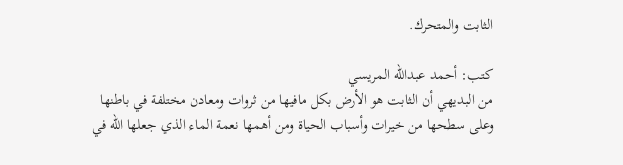الثابت والمتحرك.

كتب: أحمد عبدالله المريسي
من البديهي أن الثابت هو الأرض بكل مافيها من ثروات ومعادن مختلفة في باطنها وعلى سطحها من خيرات وأسباب الحياة ومن أهمها نعمة الماء الذي جعلها الله في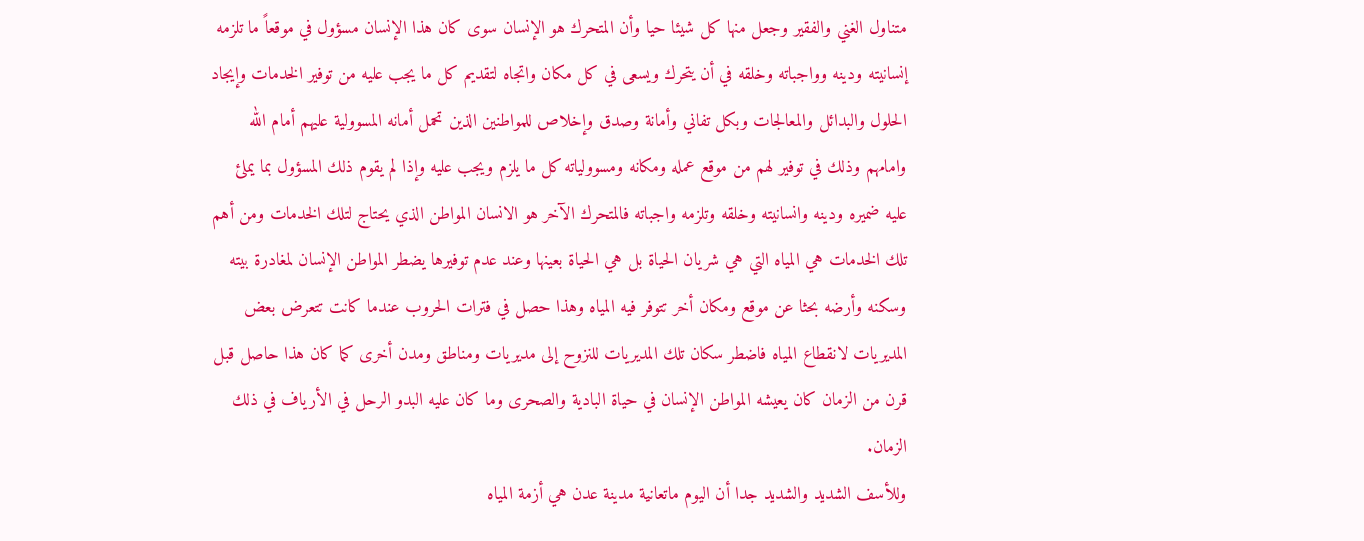متناول الغني والفقير وجعل منها كل شيئا حيا وأن المتحرك هو الإنسان سوى كان هذا الإنسان مسؤول في موقعاً ما تلزمه إنسانيته ودينه وواجباته وخلقه في أن يتحرك ويسعى في كل مكان واتجاه لتقديم كل ما يجب عليه من توفير الخدمات وإيجاد الحلول والبدائل والمعالجات وبكل تفاني وأمانة وصدق وإخلاص للمواطنين الذين تحمل أمانه المسوولية عليهم أمام الله وامامهم وذلك في توفير لهم من موقع عمله ومكانه ومسوولياته كل ما يلزم ويجب عليه وإذا لم يقوم ذلك المسؤول بما يملئ عليه ضميره ودينه وانسانيته وخلقه وتلزمه واجباته فالمتحرك الآخر هو الانسان المواطن الذي يحتاج لتلك الخدمات ومن أهم تلك الخدمات هي المياه التي هي شريان الحياة بل هي الحياة بعينها وعند عدم توفيرها يضطر المواطن الإنسان لمغادرة بيته وسكنه وأرضه بحثا عن موقع ومكان أخر تتوفر فيه المياه وهذا حصل في فترات الحروب عندما كانت تتعرض بعض المديريات لانقطاع المياه فاضطر سكان تلك المديريات للنزوح إلى مديريات ومناطق ومدن أخرى كما كان هذا حاصل قبل قرن من الزمان كان يعيشه المواطن الإنسان في حياة البادية والصحرى وما كان عليه البدو الرحل في الأرياف في ذلك الزمان.
وللأسف الشديد والشديد جدا أن اليوم ماتعانية مدينة عدن هي أزمة المياه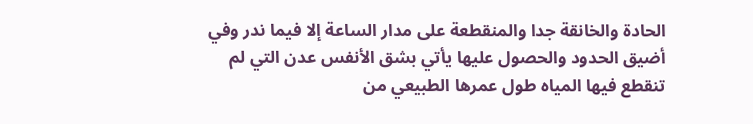الحادة والخانقة جدا والمنقطعة على مدار الساعة إلا فيما ندر وفي أضيق الحدود والحصول عليها يأتي بشق الأنفس عدن التي لم تنقطع فيها المياه طول عمرها الطبيعي من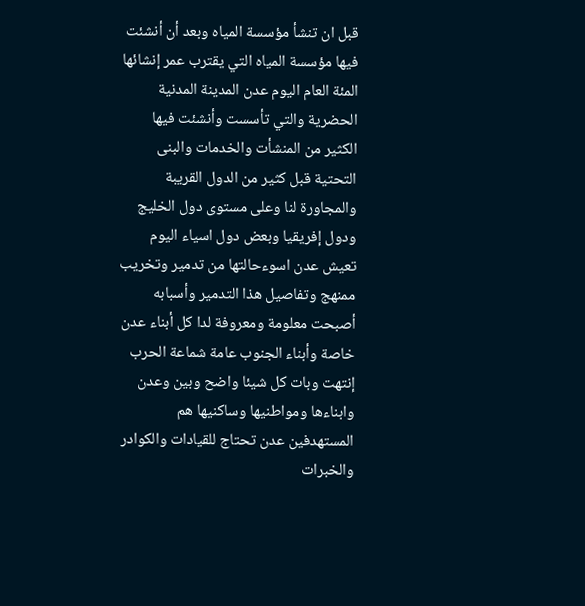قبل ان تنشأ مؤسسة المياه وبعد أن أنشئت فيها مؤسسة المياه التي يقترب عمر إنشائها المئة العام اليوم عدن المدينة المدنية الحضرية والتي تأسست وأنشئت فيها الكثير من المنشأت والخدمات والبنى التحتية قبل كثير من الدول القريبة والمجاورة لنا وعلى مستوى دول الخليج ودول إفريقيا وبعض دول اسياء اليوم تعيش عدن اسوءحالتها من تدمير وتخريب ممنهج وتفاصيل هذا التدمير وأسبابه أصبحت معلومة ومعروفة لدا كل أبناء عدن خاصة وأبناء الجنوب عامة شماعة الحرب إنتهت وبات كل شيئا واضح وبين وعدن وابناءها ومواطنيها وساكنيها هم المستهدفين عدن تحتاج للقيادات والكوادر والخبرات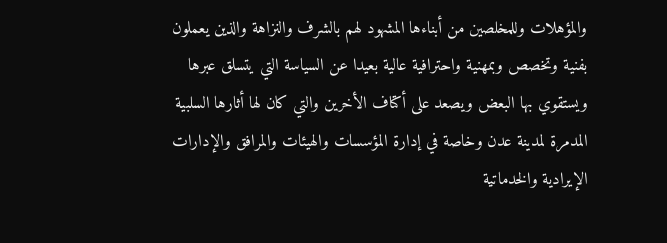والمؤهلات وللمخلصين من أبناءها المشهود لهم بالشرف والنزاهة والذين يعملون بفنية وتخصص وبمهنية واحترافية عالية بعيدا عن السياسة التي يتسلق عبرها ويستقوي بها البعض ويصعد على أكتاف الأخرين والتي كان لها أثارها السلبية المدمرة لمدينة عدن وخاصة في إدارة المؤسسات والهيئات والمرافق والإدارات الإيرادية والخدماتية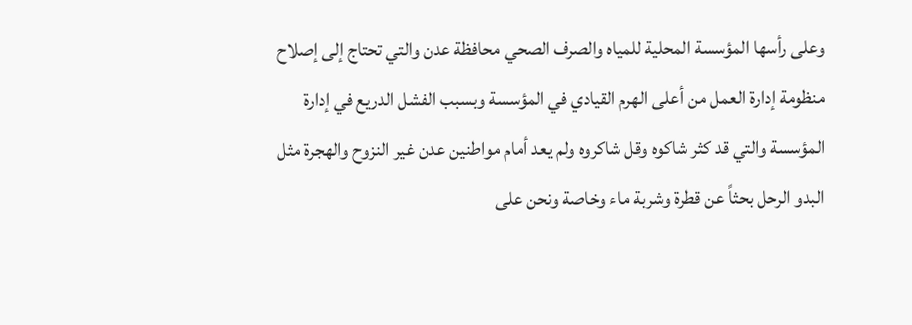وعلى رأسها المؤسسة المحلية للمياه والصرف الصحي محافظة عدن والتي تحتاج إلى إصلاح منظومة إدارة العمل من أعلى الهرم القيادي في المؤسسة وبسبب الفشل الدريع في إدارة المؤسسة والتي قد كثر شاكوه وقل شاكروه ولم يعد أمام مواطنين عدن غير النزوح والهجرة مثل البدو الرحل بحثاً عن قطرة وشربة ماء وخاصة ونحن على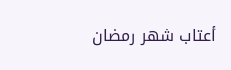أعتاب شهر رمضان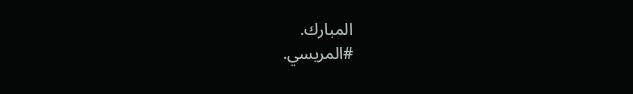المبارك.
#المريسي.